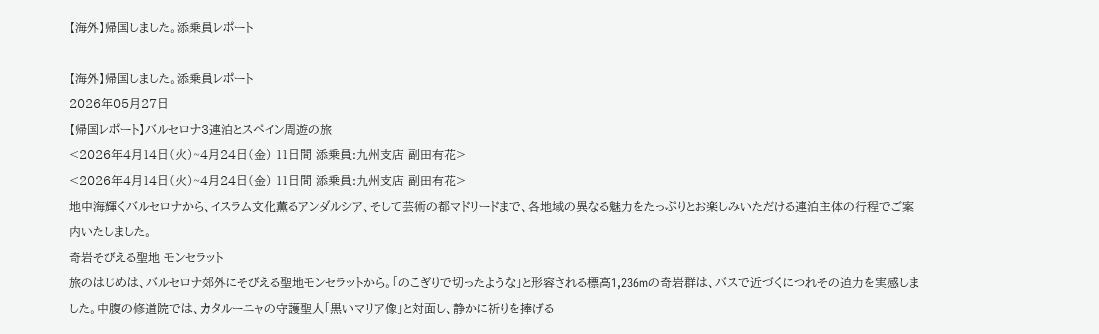【海外】帰国しました。添乗員レポート

【海外】帰国しました。添乗員レポート
2026年05月27日
【帰国レポート】バルセロナ3連泊とスペイン周遊の旅
<2026年4月14日(火)~4月24日(金) 11日間 添乗員:九州支店 副田有花>
<2026年4月14日(火)~4月24日(金) 11日間 添乗員:九州支店 副田有花>
地中海輝くバルセロナから、イスラム文化薫るアンダルシア、そして芸術の都マドリードまで、各地域の異なる魅力をたっぷりとお楽しみいただける連泊主体の行程でご案内いたしました。
奇岩そびえる聖地 モンセラット
旅のはじめは、バルセロナ郊外にそびえる聖地モンセラットから。「のこぎりで切ったような」と形容される標高1,236mの奇岩群は、バスで近づくにつれその迫力を実感しました。中腹の修道院では、カタルーニャの守護聖人「黒いマリア像」と対面し、静かに祈りを捧げる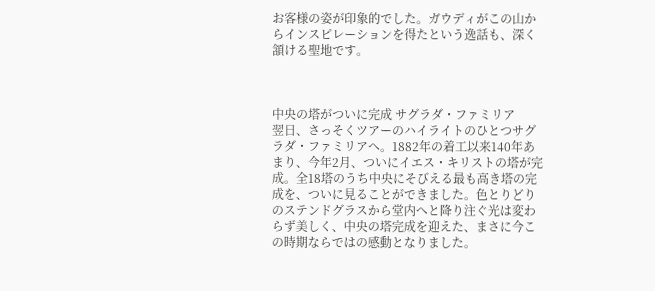お客様の姿が印象的でした。ガウディがこの山からインスピレーションを得たという逸話も、深く頷ける聖地です。



中央の塔がついに完成 サグラダ・ファミリア
翌日、さっそくツアーのハイライトのひとつサグラダ・ファミリアへ。1882年の着工以来140年あまり、今年2月、ついにイエス・キリストの塔が完成。全18塔のうち中央にそびえる最も高き塔の完成を、ついに見ることができました。色とりどりのステンドグラスから堂内へと降り注ぐ光は変わらず美しく、中央の塔完成を迎えた、まさに今この時期ならではの感動となりました。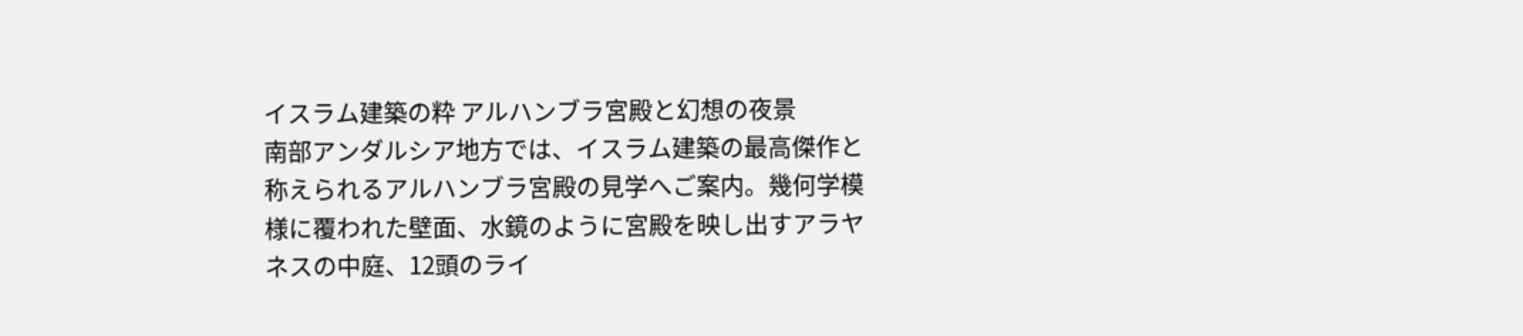イスラム建築の粋 アルハンブラ宮殿と幻想の夜景
南部アンダルシア地方では、イスラム建築の最高傑作と称えられるアルハンブラ宮殿の見学へご案内。幾何学模様に覆われた壁面、水鏡のように宮殿を映し出すアラヤネスの中庭、12頭のライ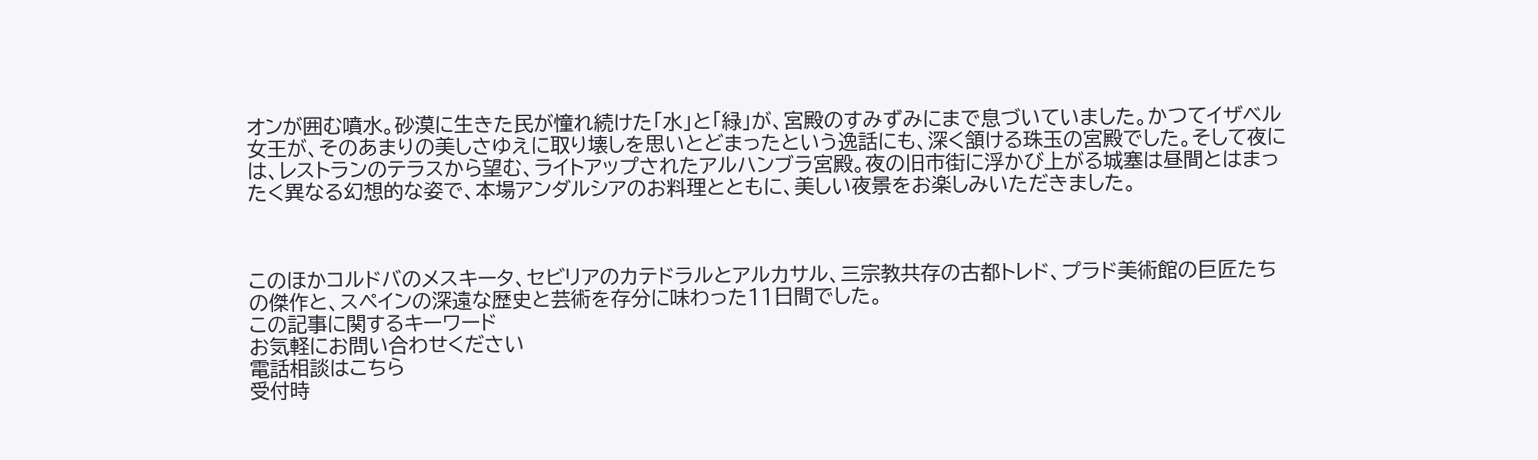オンが囲む噴水。砂漠に生きた民が憧れ続けた「水」と「緑」が、宮殿のすみずみにまで息づいていました。かつてイザベル女王が、そのあまりの美しさゆえに取り壊しを思いとどまったという逸話にも、深く頷ける珠玉の宮殿でした。そして夜には、レストランのテラスから望む、ライトアップされたアルハンブラ宮殿。夜の旧市街に浮かび上がる城塞は昼間とはまったく異なる幻想的な姿で、本場アンダルシアのお料理とともに、美しい夜景をお楽しみいただきました。



このほかコルドバのメスキータ、セビリアのカテドラルとアルカサル、三宗教共存の古都トレド、プラド美術館の巨匠たちの傑作と、スペインの深遠な歴史と芸術を存分に味わった11日間でした。
この記事に関するキーワード
お気軽にお問い合わせください
電話相談はこちら
受付時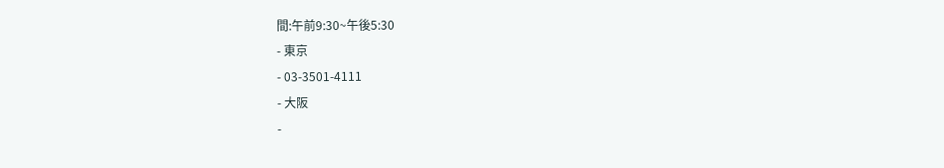間:午前9:30~午後5:30
- 東京
- 03-3501-4111
- 大阪
-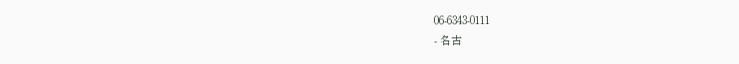06-6343-0111
- 名古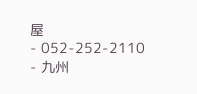屋
- 052-252-2110
- 九州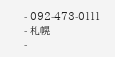- 092-473-0111
- 札幌
-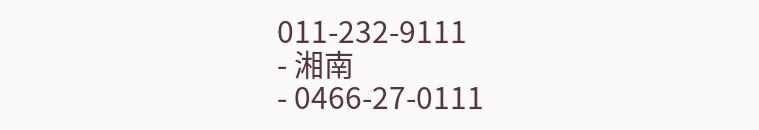011-232-9111
- 湘南
- 0466-27-0111